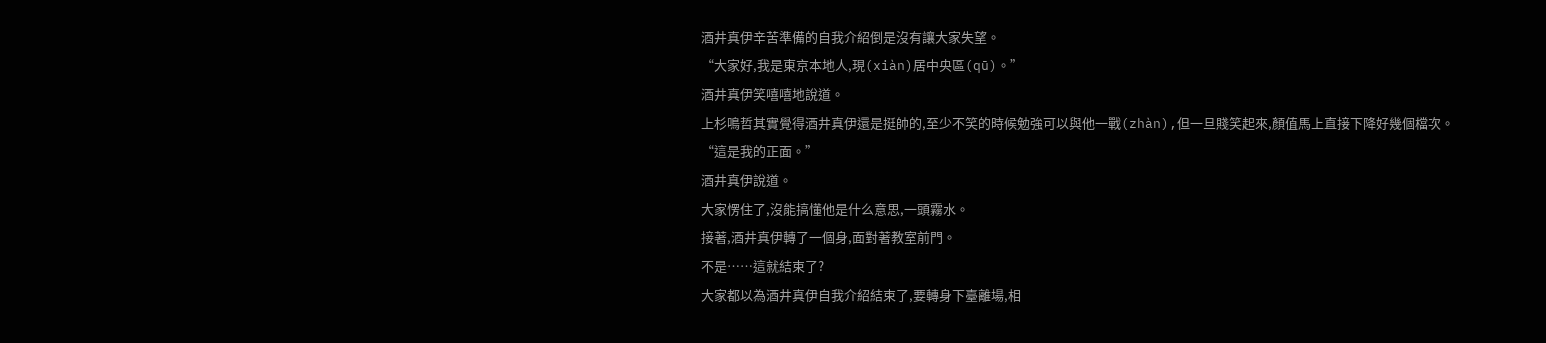酒井真伊辛苦準備的自我介紹倒是沒有讓大家失望。
“大家好,我是東京本地人,現(xiàn)居中央區(qū)。”
酒井真伊笑嘻嘻地說道。
上杉鳴哲其實覺得酒井真伊還是挺帥的,至少不笑的時候勉強可以與他一戰(zhàn),但一旦賤笑起來,顏值馬上直接下降好幾個檔次。
“這是我的正面。”
酒井真伊說道。
大家愣住了,沒能搞懂他是什么意思,一頭霧水。
接著,酒井真伊轉了一個身,面對著教室前門。
不是……這就結束了?
大家都以為酒井真伊自我介紹結束了,要轉身下臺離場,相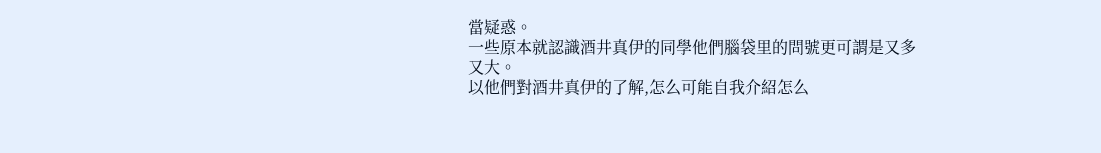當疑惑。
一些原本就認識酒井真伊的同學他們腦袋里的問號更可謂是又多又大。
以他們對酒井真伊的了解,怎么可能自我介紹怎么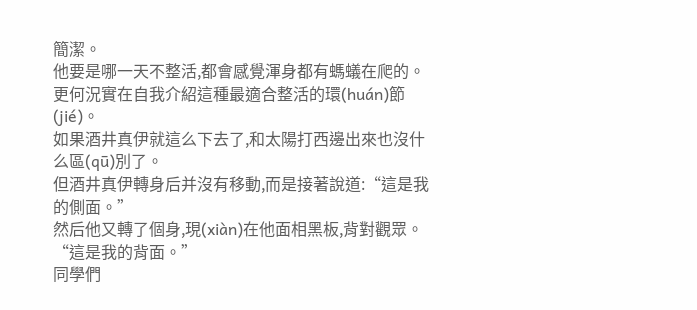簡潔。
他要是哪一天不整活,都會感覺渾身都有螞蟻在爬的。
更何況實在自我介紹這種最適合整活的環(huán)節(jié)。
如果酒井真伊就這么下去了,和太陽打西邊出來也沒什么區(qū)別了。
但酒井真伊轉身后并沒有移動,而是接著說道:“這是我的側面。”
然后他又轉了個身,現(xiàn)在他面相黑板,背對觀眾。
“這是我的背面。”
同學們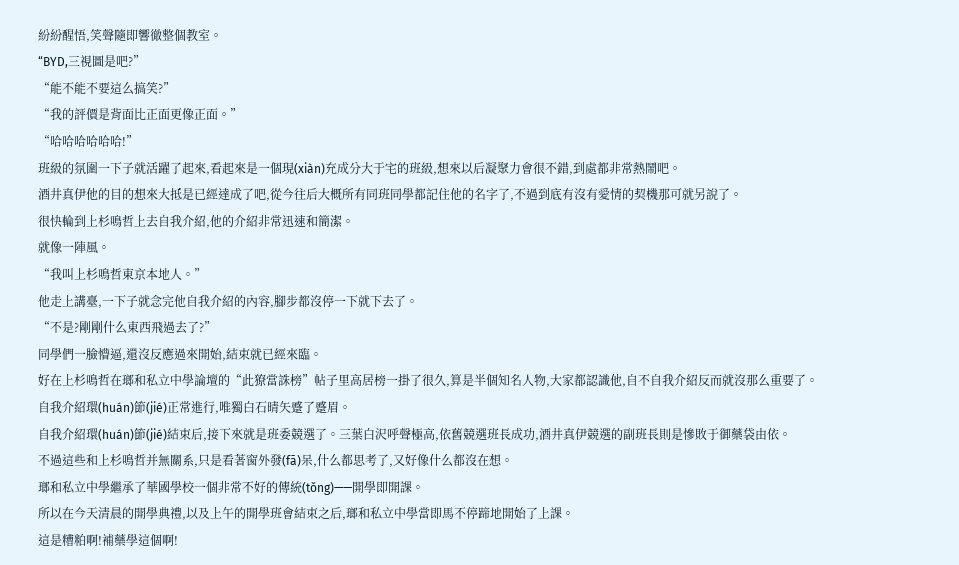紛紛醒悟,笑聲隨即響徹整個教室。
“BYD,三視圖是吧?”
“能不能不要這么搞笑?”
“我的評價是背面比正面更像正面。”
“哈哈哈哈哈哈!”
班級的氛圍一下子就活躍了起來,看起來是一個現(xiàn)充成分大于宅的班級,想來以后凝聚力會很不錯,到處都非常熱鬧吧。
酒井真伊他的目的想來大抵是已經達成了吧,從今往后大概所有同班同學都記住他的名字了,不過到底有沒有愛情的契機那可就另說了。
很快輪到上杉鳴哲上去自我介紹,他的介紹非常迅速和簡潔。
就像一陣風。
“我叫上杉鳴哲東京本地人。”
他走上講臺,一下子就念完他自我介紹的內容,腳步都沒停一下就下去了。
“不是?剛剛什么東西飛過去了?”
同學們一臉懵逼,還沒反應過來開始,結束就已經來臨。
好在上杉鳴哲在瑯和私立中學論壇的“此獠當誅榜”帖子里高居榜一掛了很久,算是半個知名人物,大家都認識他,自不自我介紹反而就沒那么重要了。
自我介紹環(huán)節(jié)正常進行,唯獨白石晴矢蹙了蹙眉。
自我介紹環(huán)節(jié)結束后,接下來就是班委競選了。三葉白沢呼聲極高,依舊競選班長成功,酒井真伊競選的副班長則是慘敗于御藥袋由依。
不過這些和上杉鳴哲并無關系,只是看著窗外發(fā)呆,什么都思考了,又好像什么都沒在想。
瑯和私立中學繼承了華國學校一個非常不好的傳統(tǒng)——開學即開課。
所以在今天清晨的開學典禮,以及上午的開學班會結束之后,瑯和私立中學當即馬不停蹄地開始了上課。
這是糟粕啊!補藥學這個啊!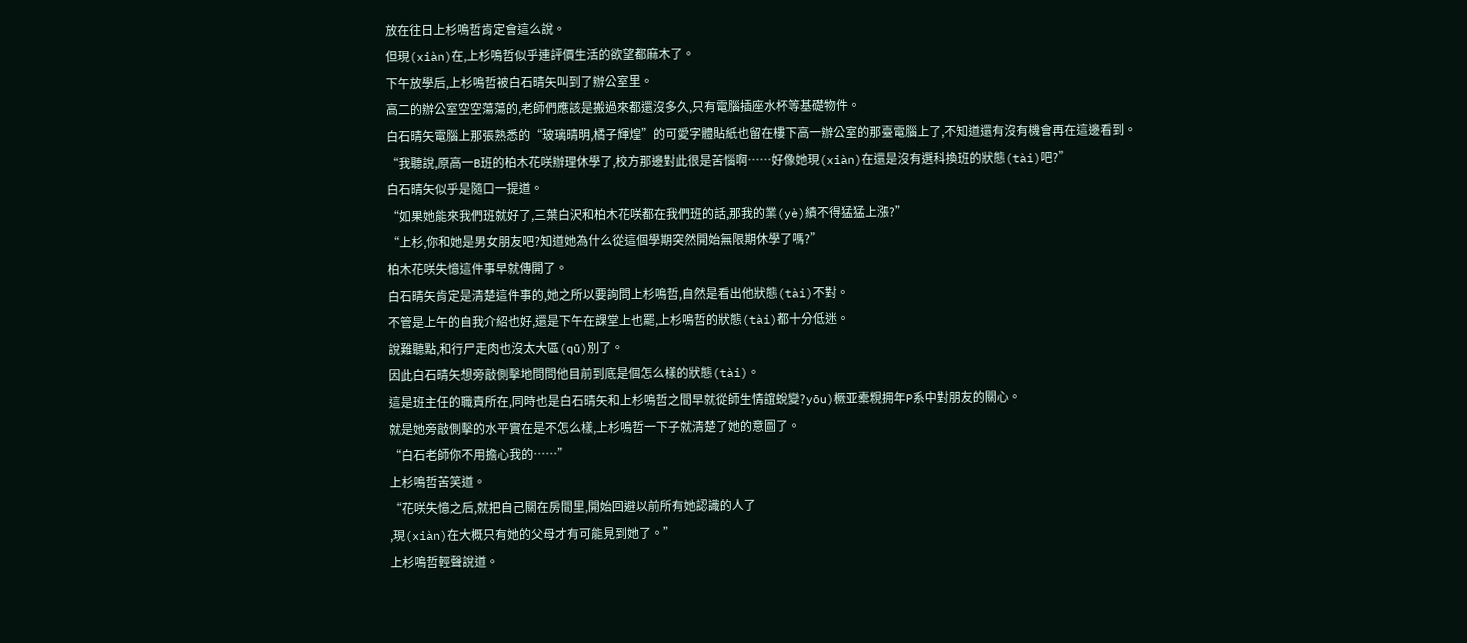放在往日上杉鳴哲肯定會這么說。
但現(xiàn)在,上杉鳴哲似乎連評價生活的欲望都麻木了。
下午放學后,上杉鳴哲被白石晴矢叫到了辦公室里。
高二的辦公室空空蕩蕩的,老師們應該是搬過來都還沒多久,只有電腦插座水杯等基礎物件。
白石晴矢電腦上那張熟悉的“玻璃晴明,橘子輝煌”的可愛字體貼紙也留在樓下高一辦公室的那臺電腦上了,不知道還有沒有機會再在這邊看到。
“我聽說,原高一B班的柏木花咲辦理休學了,校方那邊對此很是苦惱啊……好像她現(xiàn)在還是沒有選科換班的狀態(tài)吧?”
白石晴矢似乎是隨口一提道。
“如果她能來我們班就好了,三葉白沢和柏木花咲都在我們班的話,那我的業(yè)績不得猛猛上漲?”
“上杉,你和她是男女朋友吧?知道她為什么從這個學期突然開始無限期休學了嗎?”
柏木花咲失憶這件事早就傳開了。
白石晴矢肯定是清楚這件事的,她之所以要詢問上杉鳴哲,自然是看出他狀態(tài)不對。
不管是上午的自我介紹也好,還是下午在課堂上也罷,上杉鳴哲的狀態(tài)都十分低迷。
說難聽點,和行尸走肉也沒太大區(qū)別了。
因此白石晴矢想旁敲側擊地問問他目前到底是個怎么樣的狀態(tài)。
這是班主任的職責所在,同時也是白石晴矢和上杉鳴哲之間早就從師生情誼蛻變?yōu)橛亚橐粯拥年P系中對朋友的關心。
就是她旁敲側擊的水平實在是不怎么樣,上杉鳴哲一下子就清楚了她的意圖了。
“白石老師你不用擔心我的……”
上杉鳴哲苦笑道。
“花咲失憶之后,就把自己關在房間里,開始回避以前所有她認識的人了
,現(xiàn)在大概只有她的父母才有可能見到她了。”
上杉鳴哲輕聲說道。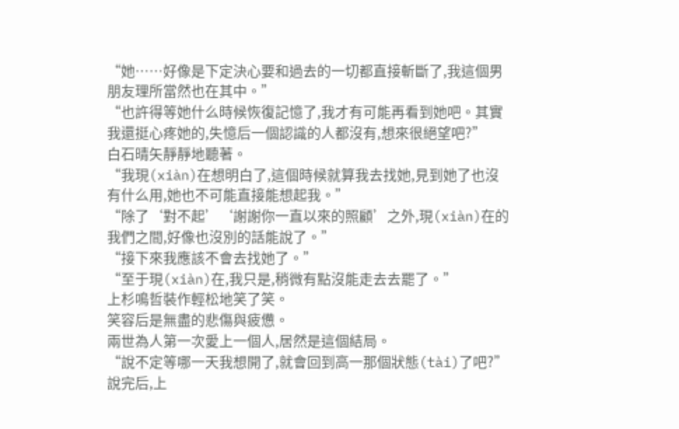“她……好像是下定決心要和過去的一切都直接斬斷了,我這個男朋友理所當然也在其中。”
“也許得等她什么時候恢復記憶了,我才有可能再看到她吧。其實我還挺心疼她的,失憶后一個認識的人都沒有,想來很絕望吧?”
白石晴矢靜靜地聽著。
“我現(xiàn)在想明白了,這個時候就算我去找她,見到她了也沒有什么用,她也不可能直接能想起我。”
“除了‘對不起’‘謝謝你一直以來的照顧’之外,現(xiàn)在的我們之間,好像也沒別的話能說了。”
“接下來我應該不會去找她了。”
“至于現(xiàn)在,我只是,稍微有點沒能走去去罷了。”
上杉鳴哲裝作輕松地笑了笑。
笑容后是無盡的悲傷與疲憊。
兩世為人第一次愛上一個人,居然是這個結局。
“說不定等哪一天我想開了,就會回到高一那個狀態(tài)了吧?”
說完后,上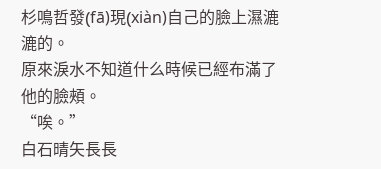杉鳴哲發(fā)現(xiàn)自己的臉上濕漉漉的。
原來淚水不知道什么時候已經布滿了他的臉頰。
“唉。”
白石晴矢長長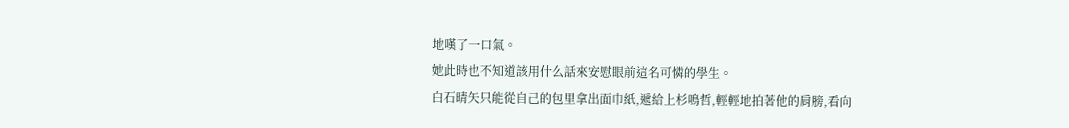地嘆了一口氣。
她此時也不知道該用什么話來安慰眼前這名可憐的學生。
白石晴矢只能從自己的包里拿出面巾紙,遞給上杉鳴哲,輕輕地拍著他的肩膀,看向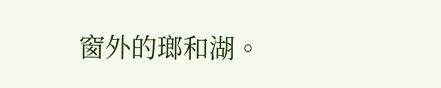窗外的瑯和湖。